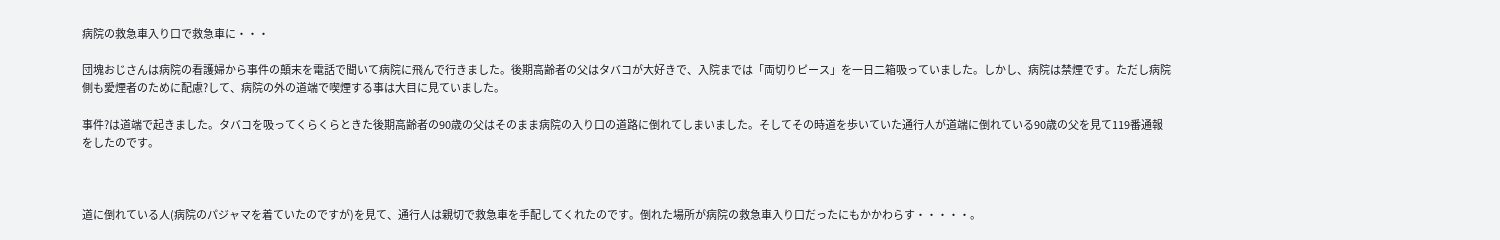病院の救急車入り口で救急車に・・・

団塊おじさんは病院の看護婦から事件の顛末を電話で聞いて病院に飛んで行きました。後期高齢者の父はタバコが大好きで、入院までは「両切りピース」を一日二箱吸っていました。しかし、病院は禁煙です。ただし病院側も愛煙者のために配慮?して、病院の外の道端で喫煙する事は大目に見ていました。

事件?は道端で起きました。タバコを吸ってくらくらときた後期高齢者の90歳の父はそのまま病院の入り口の道路に倒れてしまいました。そしてその時道を歩いていた通行人が道端に倒れている90歳の父を見て119番通報をしたのです。



道に倒れている人(病院のパジャマを着ていたのですが)を見て、通行人は親切で救急車を手配してくれたのです。倒れた場所が病院の救急車入り口だったにもかかわらす・・・・・。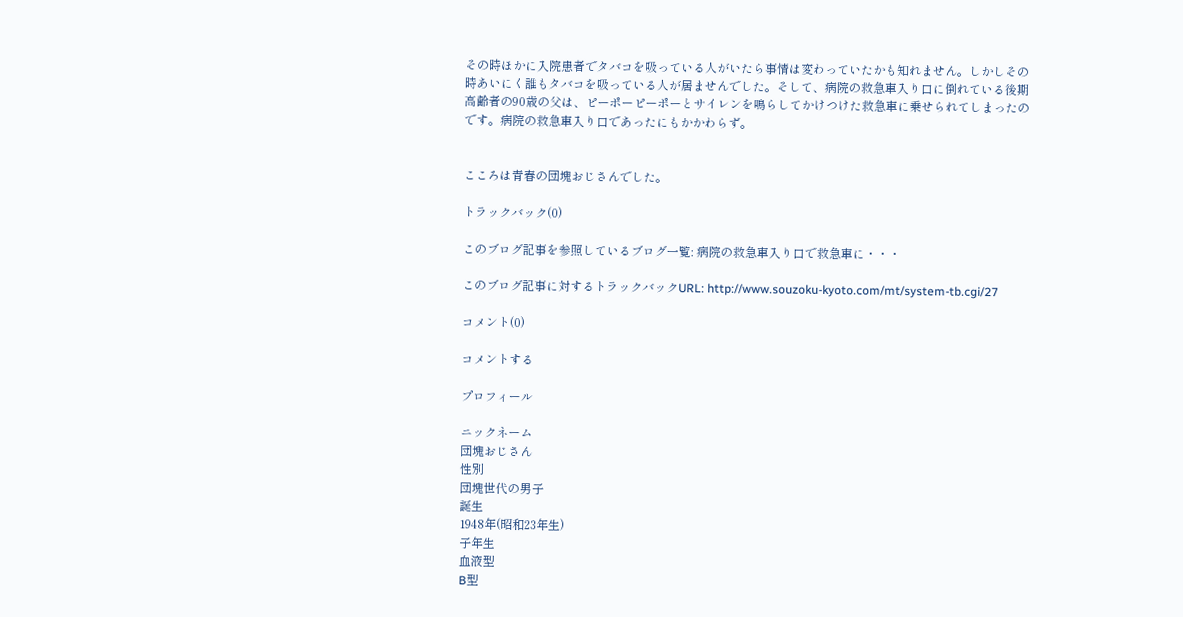その時ほかに入院患者でタバコを吸っている人がいたら事情は変わっていたかも知れません。しかしその時あいにく誰もタバコを吸っている人が居ませんでした。そして、病院の救急車入り口に倒れている後期高齢者の90歳の父は、ピーポーピーポーとサイレンを鳴らしてかけつけた救急車に乗せられてしまったのです。病院の救急車入り口であったにもかかわらず。


こころは青春の団塊おじさんでした。

トラックバック(0)

このブログ記事を参照しているブログ一覧: 病院の救急車入り口で救急車に・・・

このブログ記事に対するトラックバックURL: http://www.souzoku-kyoto.com/mt/system-tb.cgi/27

コメント(0)

コメントする

プロフィール

ニックネーム
団塊おじさん
性別
団塊世代の男子
誕生
1948年(昭和23年生)
子年生
血液型
B型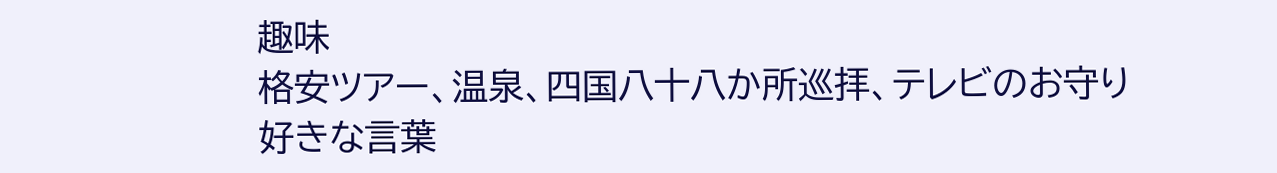趣味
格安ツアー、温泉、四国八十八か所巡拝、テレビのお守り
好きな言葉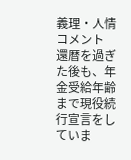義理・人情
コメント
還暦を過ぎた後も、年金受給年齢まで現役続行宣言をしていま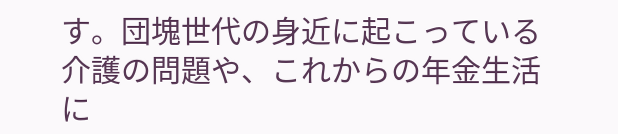す。団塊世代の身近に起こっている介護の問題や、これからの年金生活に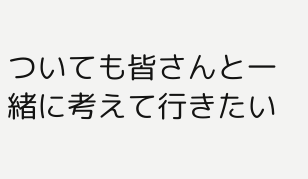ついても皆さんと一緒に考えて行きたい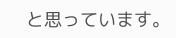と思っています。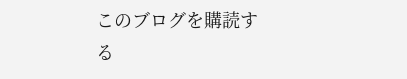このブログを購読する